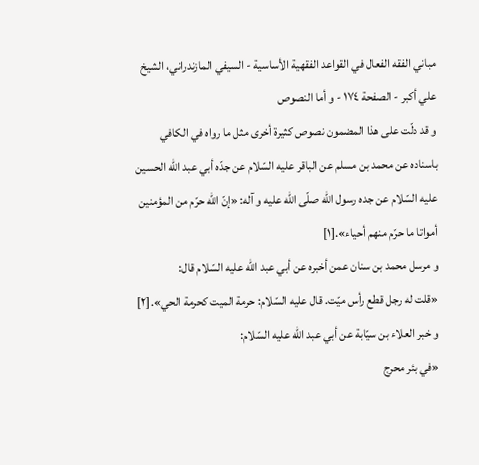مباني الفقه الفعال في القواعد الفقهية الأساسية - السيفي المازندراني، الشيخ علي أكبر - الصفحة ١٧٤ - و أما النصوص
و قد دلّت على هذا المضمون نصوص كثيرة أخرى مثل ما رواه في الكافي باسناده عن محمد بن مسلم عن الباقر عليه السّلام عن جدّه أبي عبد اللّه الحسين عليه السّلام عن جده رسول اللّه صلّى اللّه عليه و آله: «إنّ اللّه حرّم من المؤمنين أمواتا ما حرّم منهم أحياء».[١]
و مرسل محمد بن سنان عمن أخبره عن أبي عبد اللّه عليه السّلام قال:
«قلت له رجل قطع رأس ميّت. قال عليه السّلام: حرمة الميت كحرمة الحي».[٢]
و خبر العلاء بن سيّابة عن أبي عبد اللّه عليه السّلام:
«في بئر محرج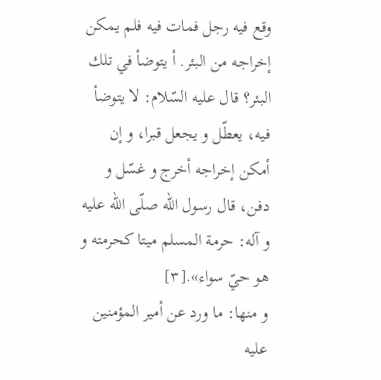وقع فيه رجل فمات فيه فلم يمكن إخراجه من البئر. أ يتوضأ في تلك البئر؟ قال عليه السّلام: لا يتوضأ فيه، يعطّل و يجعل قبرا، و إن أمكن إخراجه أخرج و غسّل و دفن، قال رسول اللّه صلّى اللّه عليه و آله: حرمة المسلم ميتا كحرمته و هو حيّ سواء».[٣]
و منها: ما ورد عن أمير المؤمنين عليه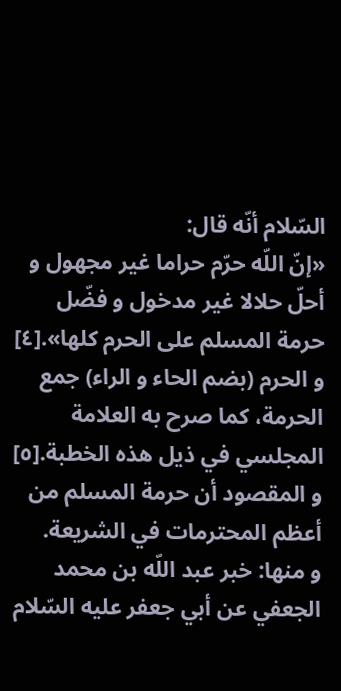السّلام أنّه قال:
«إنّ اللّه حرّم حراما غير مجهول و أحلّ حلالا غير مدخول و فضّل حرمة المسلم على الحرم كلها».[٤]
و الحرم (بضم الحاء و الراء) جمع الحرمة، كما صرح به العلامة المجلسي في ذيل هذه الخطبة.[٥] و المقصود أن حرمة المسلم من أعظم المحترمات في الشريعة.
و منها: خبر عبد اللّه بن محمد الجعفي عن أبي جعفر عليه السّلام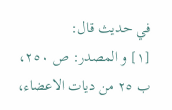في حديث قال:
[١] و المصدر: ص ٢٥٠، ب ٢٥ من ديات الاعضاء،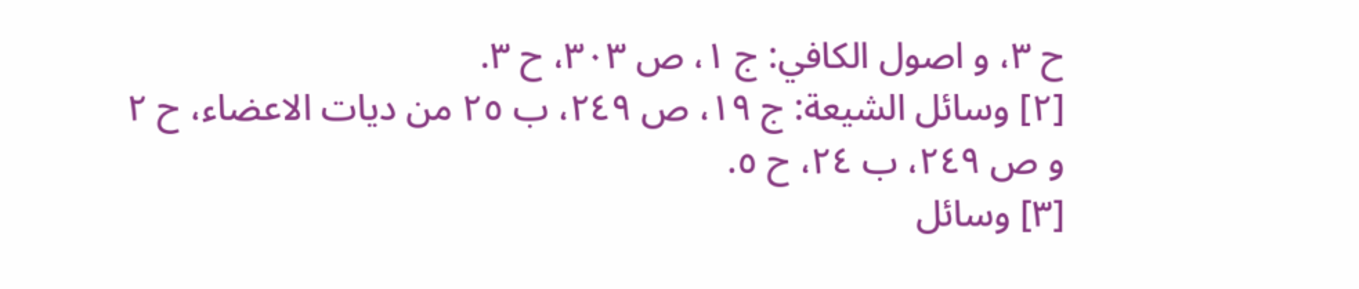ح ٣، و اصول الكافي: ج ١، ص ٣٠٣، ح ٣.
[٢] وسائل الشيعة: ج ١٩، ص ٢٤٩، ب ٢٥ من ديات الاعضاء، ح ٢ و ص ٢٤٩، ب ٢٤، ح ٥.
[٣] وسائل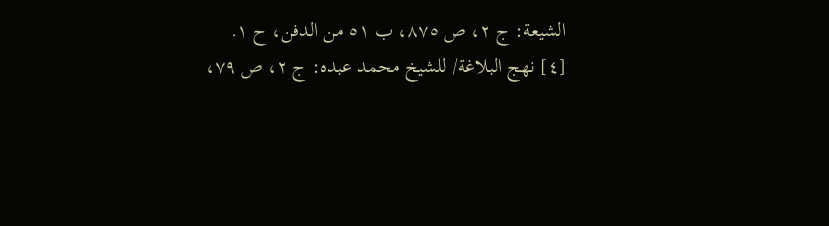الشيعة: ج ٢، ص ٨٧٥، ب ٥١ من الدفن، ح ١.
[٤] نهج البلاغة/ للشيخ محمد عبده: ج ٢، ص ٧٩،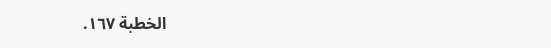الخطبة ١٦٧.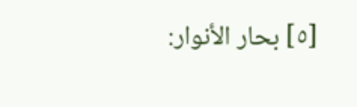[٥] بحار الأنوار: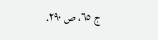ج ٦٥، ص ٢٩٠.